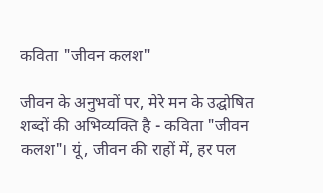कविता "जीवन कलश"

जीवन के अनुभवों पर, मेरे मन के उद्घोषित शब्दों की अभिव्यक्ति है - कविता "जीवन कलश"। यूं, जीवन की राहों में, हर पल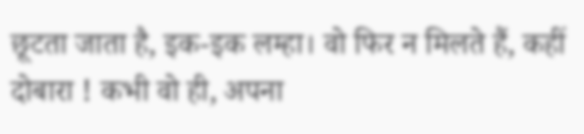छूटता जाता है, इक-इक लम्हा। वो फिर न मिलते हैं, कहीं दोबारा ! कभी वो ही, अपना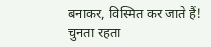बनाकर, विस्मित कर जाते हैं! चुनता रहता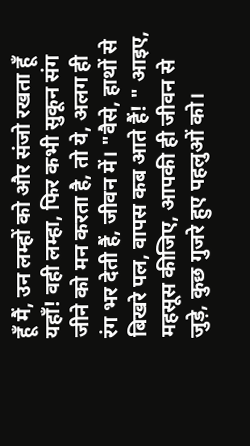हूँ मैं, उन लम्हों को और संजो रखता हूँ यहाँ! वही लम्हा, फिर कभी सुकून संग जीने को मन करता है, तो ये, अलग ही रंग भर देती हैं, जीवन में। "वैसे, हाथों से बिखरे पल, वापस कब आते हैं! " आइए, महसूस कीजिए, आपकी ही जीवन से जुड़े, कुछ गुजरे हुए पहलुओं को।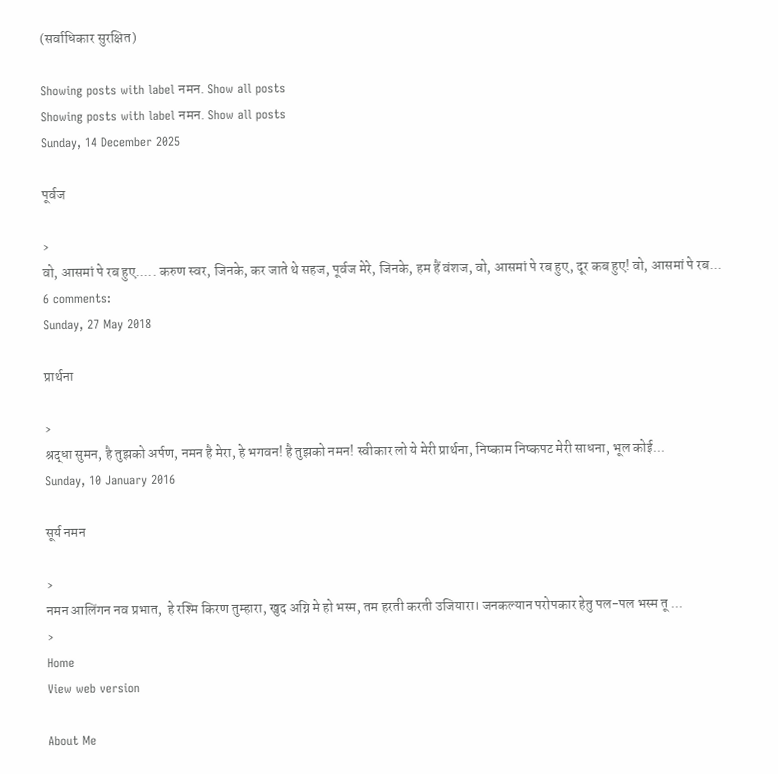(सर्वाधिकार सुरक्षित)

Showing posts with label नमन. Show all posts
Showing posts with label नमन. Show all posts
Sunday, 14 December 2025

पूर्वज

›
वो, आसमां पे रब हुए..... करुण स्वर, जिनके, कर जाते थे सहज, पूर्वज मेरे, जिनके, हम हैं वंशज, वो, आसमां पे रब हुए, दूर कब हुए! वो, आसमां पे रब...
6 comments:
Sunday, 27 May 2018

प्रार्थना

›
श्रद्धा सुमन, है तुझको अर्पण, नमन है मेरा, हे भगवन! है तुझको नमन! स्वीकार लो ये मेरी प्रार्थना, निष्काम निष्कपट मेरी साधना, भूल कोई...
Sunday, 10 January 2016

सूर्य नमन

›
नमन आलिंगन नव प्रभात,  हे रश्मि किरण तुम्हारा, खुद अग्नि मे हो भस्म, तम हरती करती उजियारा। जनकल्यान परोपकार हेतु पल-पल भस्म तू ...
›
Home
View web version

About Me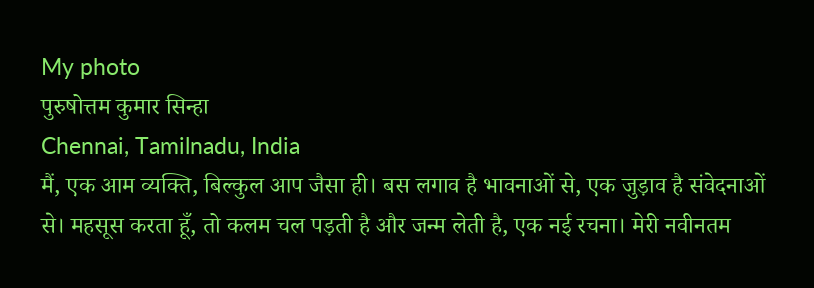My photo
पुरुषोत्तम कुमार सिन्हा
Chennai, Tamilnadu, India
मैं, एक आम व्यक्ति, बिल्कुल आप जैसा ही। बस लगाव है भावनाओं से, एक जुड़ाव है संवेदनाओं से। महसूस करता हूँ, तो कलम चल पड़ती है और जन्म लेती है, एक नई रचना। मेरी नवीनतम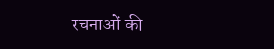रचनाओं की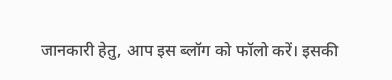जानकारी हेतु, आप इस ब्लॉग को फॉलो करें। इसकी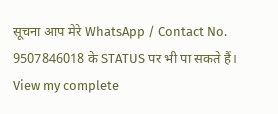सूचना आप मेरे WhatsApp / Contact No. 9507846018 के STATUS पर भी पा सकते हैं।
View my complete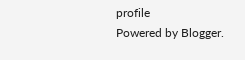profile
Powered by Blogger.